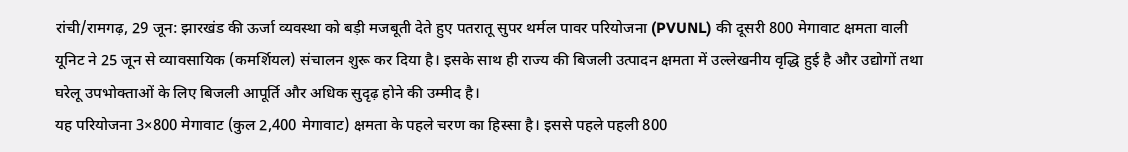रांची/रामगढ़, 29 जून: झारखंड की ऊर्जा व्यवस्था को बड़ी मजबूती देते हुए पतरातू सुपर थर्मल पावर परियोजना (PVUNL) की दूसरी 800 मेगावाट क्षमता वाली यूनिट ने 25 जून से व्यावसायिक (कमर्शियल) संचालन शुरू कर दिया है। इसके साथ ही राज्य की बिजली उत्पादन क्षमता में उल्लेखनीय वृद्धि हुई है और उद्योगों तथा घरेलू उपभोक्ताओं के लिए बिजली आपूर्ति और अधिक सुदृढ़ होने की उम्मीद है।
यह परियोजना 3×800 मेगावाट (कुल 2,400 मेगावाट) क्षमता के पहले चरण का हिस्सा है। इससे पहले पहली 800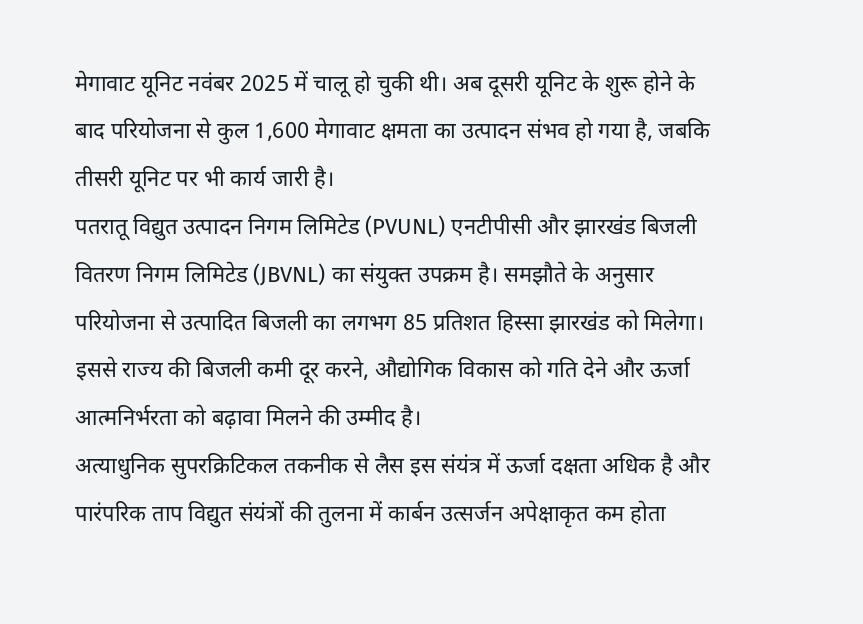मेगावाट यूनिट नवंबर 2025 में चालू हो चुकी थी। अब दूसरी यूनिट के शुरू होने के बाद परियोजना से कुल 1,600 मेगावाट क्षमता का उत्पादन संभव हो गया है, जबकि तीसरी यूनिट पर भी कार्य जारी है।
पतरातू विद्युत उत्पादन निगम लिमिटेड (PVUNL) एनटीपीसी और झारखंड बिजली वितरण निगम लिमिटेड (JBVNL) का संयुक्त उपक्रम है। समझौते के अनुसार परियोजना से उत्पादित बिजली का लगभग 85 प्रतिशत हिस्सा झारखंड को मिलेगा। इससे राज्य की बिजली कमी दूर करने, औद्योगिक विकास को गति देने और ऊर्जा आत्मनिर्भरता को बढ़ावा मिलने की उम्मीद है।
अत्याधुनिक सुपरक्रिटिकल तकनीक से लैस इस संयंत्र में ऊर्जा दक्षता अधिक है और पारंपरिक ताप विद्युत संयंत्रों की तुलना में कार्बन उत्सर्जन अपेक्षाकृत कम होता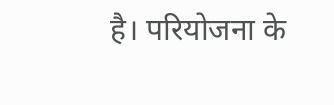है। परियोजना के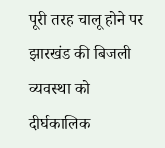पूरी तरह चालू होने पर झारखंड की बिजली व्यवस्था को दीर्घकालिक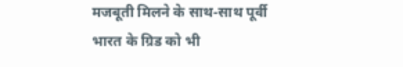मजबूती मिलने के साथ-साथ पूर्वी भारत के ग्रिड को भी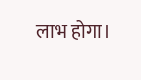लाभ होगा।